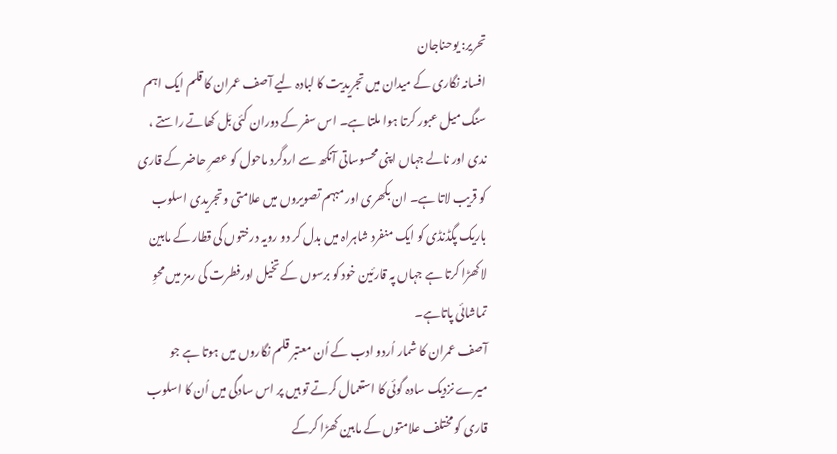تحریر: یوحناجان
افسانہ نگاری کے میدان میں تجریدیت کا لبادہ لیے آصف عمران کا قلم ایک اہم سنگ میل عبور کرتا ہوا ملتا ہے۔ اس سفر کے دوران کئی بٙل کھاتے راستے ، ندی اور نالے جہاں اپنی محسوساتی آنکھ سے اردگرد ماحول کو عصرِ حاضر کے قاری کو قریب لاتا ہے۔ ان بکھری اور مبہم تصویروں میں علامتی و تجریدی اسلوب باریک پگڈنڈی کو ایک منفرد شاہراہ میں بدل کر دو رویہ درختوں کی قطار کے مابین لاکھڑا کرتا ہے جہاں پہ قارئین خود کو برسوں کے تخیل اورفطرت کی رمز میں محوِ تماشائی پاتاہے۔
آصف عمران کا شمار اُردو ادب کے اُن معتبر قلم نگاروں میں ہوتا ہے جو میرے نزدیک سادہ گوئی کا استعمال کرتے تو ہیں پر اس سادگی میں اُن کا اسلوب قاری کو مختلف علامتوں کے مابین کھڑا کرکے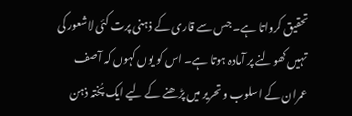تحقیق کرواتا ہے۔ جس سے قاری کے ذہنی پرت کئی لاشعور کی تہیں کھولنے پر آمادہ ہوتا ہے۔ اس کو یوں کہوں کہ آصف عمران کے اسلوب و تحریر میں پڑھنے کے لیے ایک پُختہ ذہن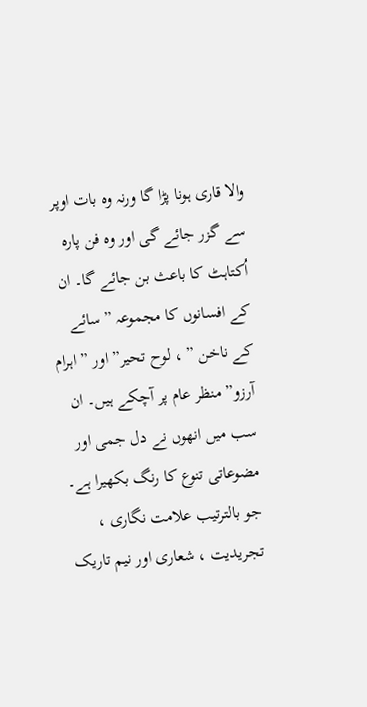والا قاری ہونا پڑا گا ورنہ وہ بات اوپر سے گزر جائے گی اور وہ فن پارہ اُکتاہٹ کا باعث بن جائے گا۔ ان کے افسانوں کا مجموعہ ” سائے کے ناخن ” ، لوح تحیر” اور ” اہرام آرزو” منظر عام پر آچکے ہیں۔ ان سب میں انھوں نے دل جمی اور مضوعاتی تنوع کا رنگ بکھیرا ہے۔ جو بالترتیب علامت نگاری ، تجریدیت ، شعاری اور نیم تاریک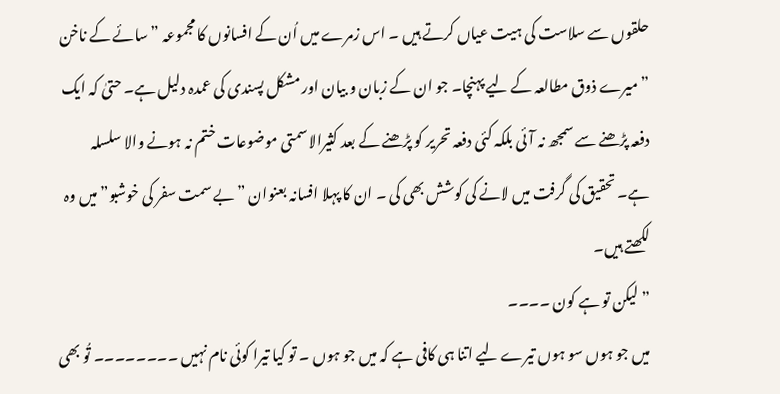حلقوں سے سلاست کی ہیت عیاں کرتے ہیں ۔ اس زمرے میں اُن کے افسانوں کا مجموعہ ” سائے کے ناخن ” میرے ذوق مطالعہ کے لیے پہنچا۔ جو ان کے زبان و بیان اور مشکل پسندی کی عمدہ دلیل ہے۔ حتیٰ کہ ایک دفعہ پڑھنے سے سمجھ نہ آئی بلکہ کئی دفعہ تحریر کو پڑھنے کے بعد کثیرالاسمتی موضوعات ختم نہ ہونے والا سلسلہ ہے۔ تحقیق کی گرفت میں لانے کی کوشش بھی کی ۔ ان کا پہلا افسانہ بعنوان ” بے سمت سفر کی خوشبو” میں وہ لکھتے ہیں۔
” لیکن تو ہے کون ۔۔۔۔
میں جو ہوں سو ہوں تیرے لیے اتنا ہی کافی ہے کہ میں جو ہوں ۔ تو کیا تیرا کوئی نام نہیں ۔۔۔۔۔۔۔۔ تُو بھی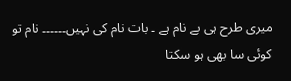میری طرح ہی بے نام ہے ۔ بات نام کی نہیں۔۔۔۔۔۔ نام تو کوئی سا بھی ہو سکتا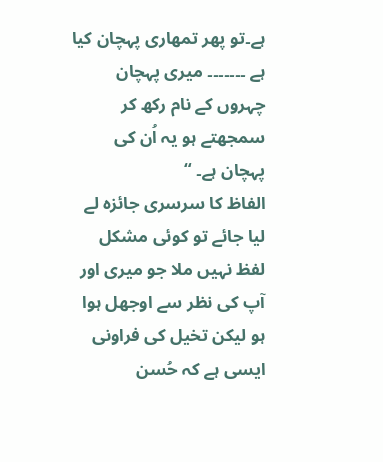ہے۔تو پھر تمھاری پہچان کیا ہے ۔۔۔۔۔۔۔ میری پہچان چہروں کے نام رکھ کر سمجھتے ہو یہ اُن کی پہچان ہے۔ “
الفاظ کا سرسری جائزہ لے لیا جائے تو کوئی مشکل لفظ نہیں ملا جو میری اور آپ کی نظر سے اوجھل ہوا ہو لیکن تخیل کی فراونی ایسی ہے کہ حُسن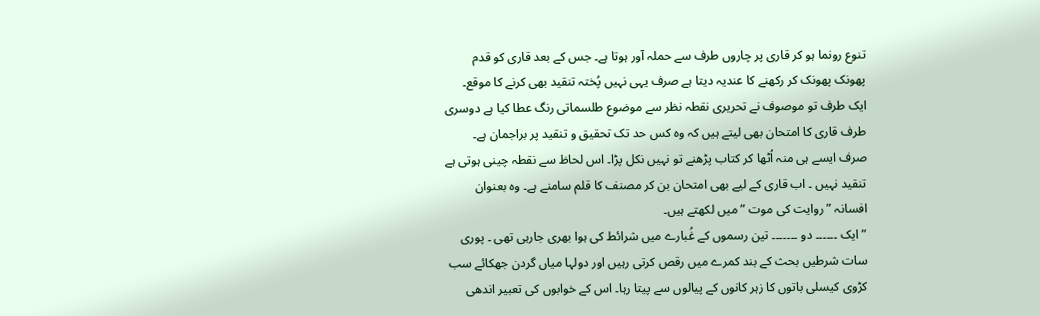تنوع رونما ہو کر قاری پر چاروں طرف سے حملہ آور ہوتا ہے۔ جس کے بعد قاری کو قدم پھونک پھونک کر رکھنے کا عندیہ دیتا ہے صرف یہی نہیں پُختہ تنقید بھی کرنے کا موقع۔ ایک طرف تو موصوف نے تحریری نقطہ نظر سے موضوع طلسماتی رنگ عطا کیا ہے دوسری طرف قاری کا امتحان بھی لیتے ہیں کہ وہ کس حد تک تحقیق و تنقید پر براجمان ہے۔ صرف ایسے ہی منہ اُٹھا کر کتاب پڑھنے تو نہیں نکل پڑا۔ اس لحاظ سے نقطہ چینی ہوتی ہے تنقید نہیں ۔ اب قاری کے لیے بھی امتحان بن کر مصنف کا قلم سامنے ہے۔ وہ بعنوان افسانہ ” روایت کی موت ” میں لکھتے ہیں۔
” ایک ۔۔۔۔۔۔ دو ۔۔۔۔۔۔۔ تین رسموں کے غُبارے میں شرائط کی ہوا بھری جارہی تھی ۔ پوری سات شرطیں بحث کے بند کمرے میں رقص کرتی رہیں اور دولہا میاں گردن جھکائے سب کڑوی کیسلی باتوں کا زہر کانوں کے پیالوں سے پیتا رہا۔ اس کے خوابوں کی تعبیر اندھی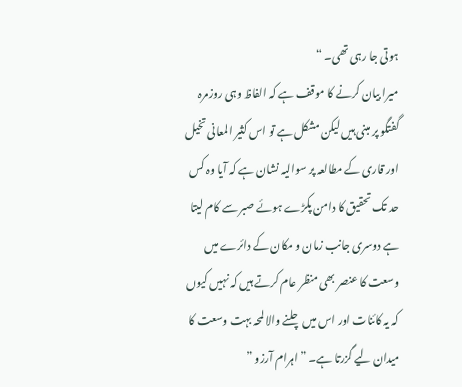ہوتی جا رہی تھی۔ “
میرا بیان کرنے کا موقف ہے کہ الفاظ وہی روزمرہ گفتگو پر مبنی ہیں لیکن مشکل ہے تو اس کثیر المعانی تخیل اور قاری کے مطالعہ پر سوالیہ نشان ہے کہ آیا وہ کس حد تک تحقیق کا دامن پکڑے ہوئے صبر سے کام لیتا ہے دوسری جانب زمان و مکان کے دائرے میں وسعت کا عنصر بھی منظر عام کرتے ہیں کہ نہیں کیوں کہ یہ کائنات اور اس میں چلنے والا لمحہ بہت وسعت کا میدان لیے گزرتا ہے۔ ” اہرام آرزو ”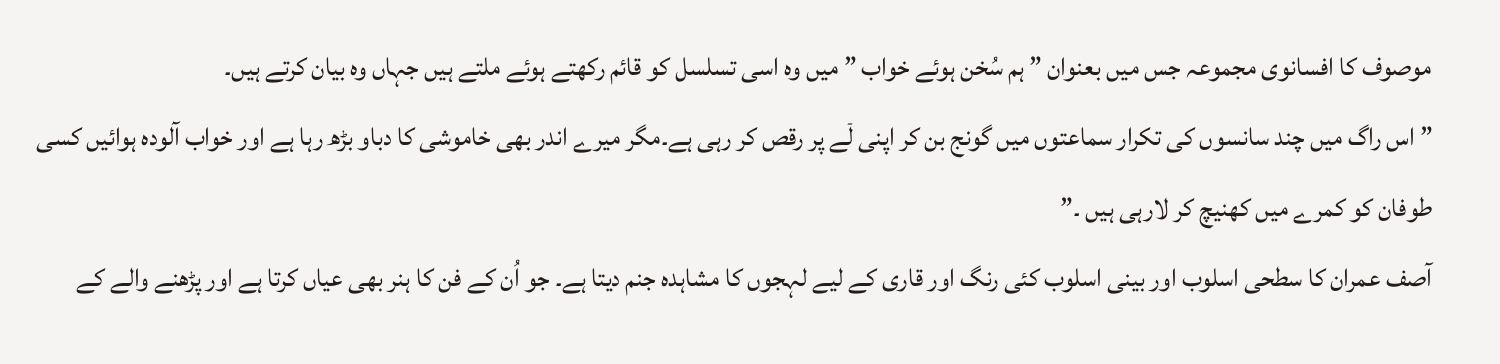موصوف کا افسانوی مجموعہ جس میں بعنوان ” ہم سُخن ہوئے خواب ” میں وہ اسی تسلسل کو قائم رکھتے ہوئے ملتے ہیں جہاں وہ بیان کرتے ہیں۔
” اس راگ میں چند سانسوں کی تکرار سماعتوں میں گونج بن کر اپنی لٙے پر رقص کر رہی ہے۔مگر میرے اندر بھی خاموشی کا دباو بڑھ رہا ہے اور خواب آلودہ ہوائیں کسی طوفان کو کمرے میں کھنیچ کر لارہی ہیں ۔”
آصف عمران کا سطحی اسلوب اور بینی اسلوب کئی رنگ اور قاری کے لیے لہجوں کا مشاہدہ جنم دیتا ہے۔ جو اُن کے فن کا ہنر بھی عیاں کرتا ہے اور پڑھنے والے کے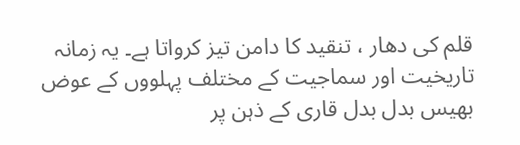قلم کی دھار ، تنقید کا دامن تیز کرواتا ہے۔ یہ زمانہ تاریخیت اور سماجیت کے مختلف پہلووں کے عوض بھیس بدل بدل قاری کے ذہن پر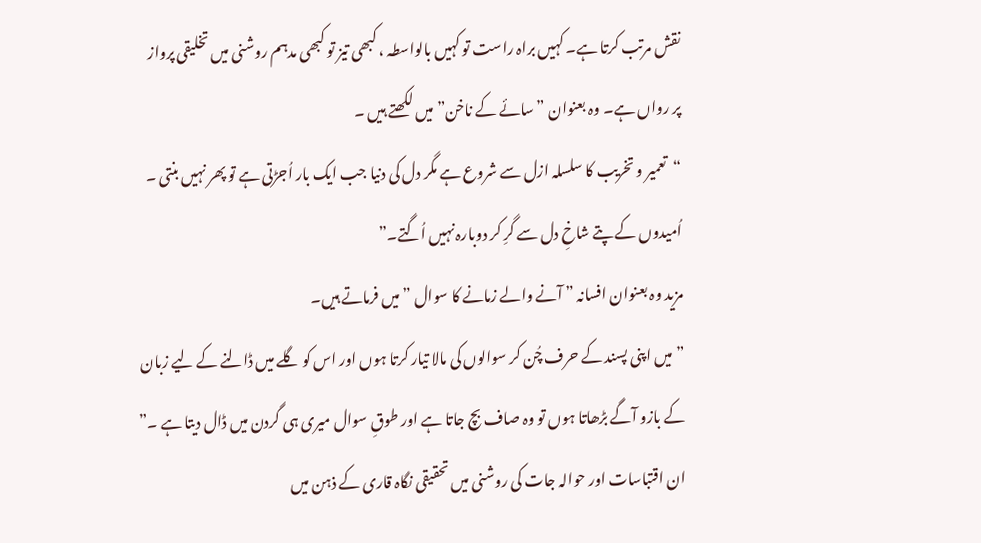نقش مرتب کرتا ہے۔ کہیں براہ راست تو کہیں بالواسطہ ، کبھی تیز تو کبھی مدہم روشنی میں تخلیقی پرواز پر رواں ہے۔ وہ بعنوان ” سائے کے ناخن” میں لکھتے ہیں ۔
“تعمیر و تخریب کا سلسلہ ازل سے شروع ہے مگر دل کی دنیا جب ایک بار اُجڑتی ہے تو پھر نہیں بنتی ۔ اُمیدوں کے پتے شاخِ دل سے گرِ کر دوبارہ نہیں اُگتے۔”
مزید وہ بعنوان افسانہ ” آنے والے زمانے کا سوال ” میں فرماتے ہیں۔
” میں اپنی پسند کے حرف چُن کر سوالوں کی مالا تیار کرتا ہوں اور اس کو گلے میں ڈالنے کے لیے زبان کے بازو آگے بڑھاتا ہوں تو وہ صاف بچ جاتا ہے اور طوقِ سوال میری ہی گردن میں ڈال دیتا ہے ۔”
ان اقتباسات اور حوالہ جات کی روشنی میں تحقیقی نگاہ قاری کے ذہن میں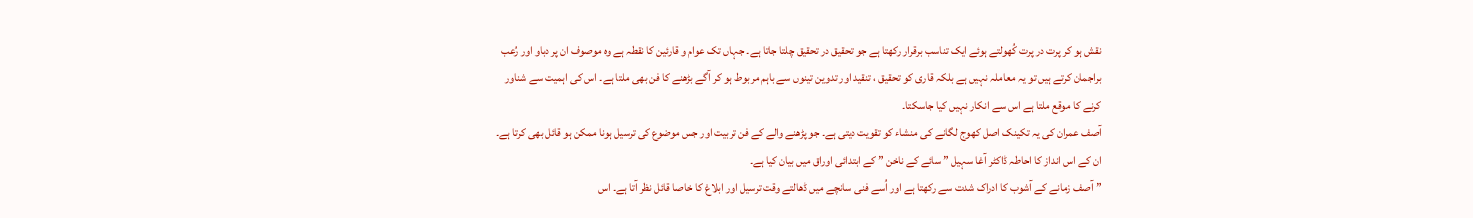نقش ہو کر پرت در پرت کُھولتے ہوئے ایک تناسب برقرار رکھتا ہے جو تحقیق در تحقیق چلتا جاتا ہے۔ جہاں تک عوام و قارئین کا نقطہ ہے وہ موصوف ان پر دباو اور رُعب براجمان کرتے ہیں تو یہ معاملہ نہیں ہے بلکہ قاری کو تحقیق ، تنقید اور تدوین تینوں سے باہم مربوط ہو کر آگے بڑھنے کا فن بھی ملتا ہے۔ اس کی اہمیت سے شناور کرنے کا موقع ملتا ہے اس سے انکار نہیں کیا جاسکتا۔
آصف عمران کی یہ تکینک اصل کھوج لگانے کی منشاء کو تقویت دیتی ہے۔ جو پڑھنے والے کے فن تربیت اور جس موضوع کی ترسیل ہونا ممکن ہو قائل بھی کرتا ہے۔ ان کے اس انداز کا احاطہ ڈاکٹر آغا سہیل ” سائے کے ناخن ” کے ابتدائی اوراق میں بیان کیا ہے۔
” آصف زمانے کے آشوب کا ادراک شدت سے رکھتا ہے اور اُسے فنی سانچے میں ڈھالتے وقت ترسیل اور ابلاغ کا خاصا قائل نظر آتا ہے۔ اس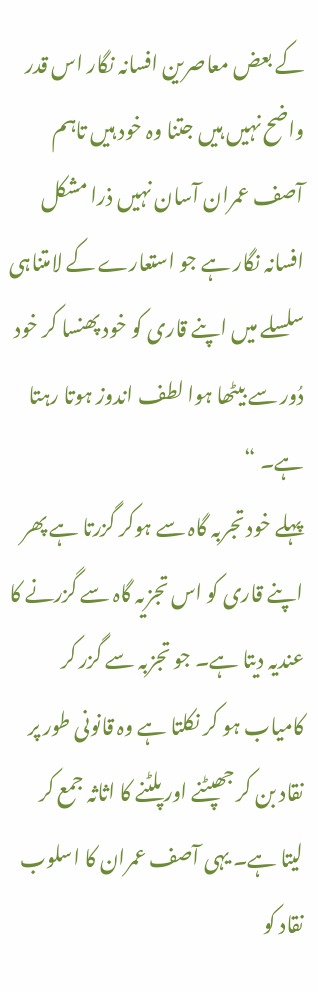کے بعض معاصرین افسانہ نگار اس قدر واضح نہیں ہیں جتنا وہ خود ہیں تاہم آصف عمران آسان نہیں ذرا مشکل افسانہ نگار ہے جو استعارے کے لامتناہی سلسلے میں اپنے قاری کو خود پھنسا کر خود دُور سے بیٹھا ہوا لطف اندوز ہوتا رہتا ہے۔ “
پہلے خود تجربہ گاہ سے ہوکر گزرتا ہے پھر اپنے قاری کو اس تجزیہ گاہ سے گزرنے کا عندیہ دیتا ہے۔ جو تجزبہ سے گزر کر کامیاب ہو کر نکلتا ہے وہ قانونی طور پر نقاد بن کر جھپٹنے اور پلٹنے کا اثاثہ جمع کر لیتا ہے۔ یہی آصف عمران کا اسلوب نقاد کو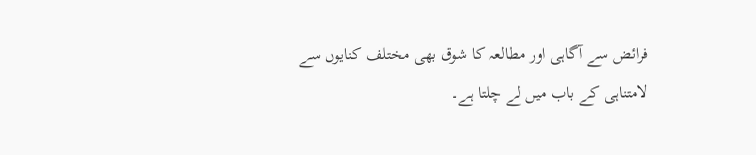فرائض سے آگاہی اور مطالعہ کا شوق بھی مختلف کنایوں سے لامتناہی کے باب میں لے چلتا ہے۔